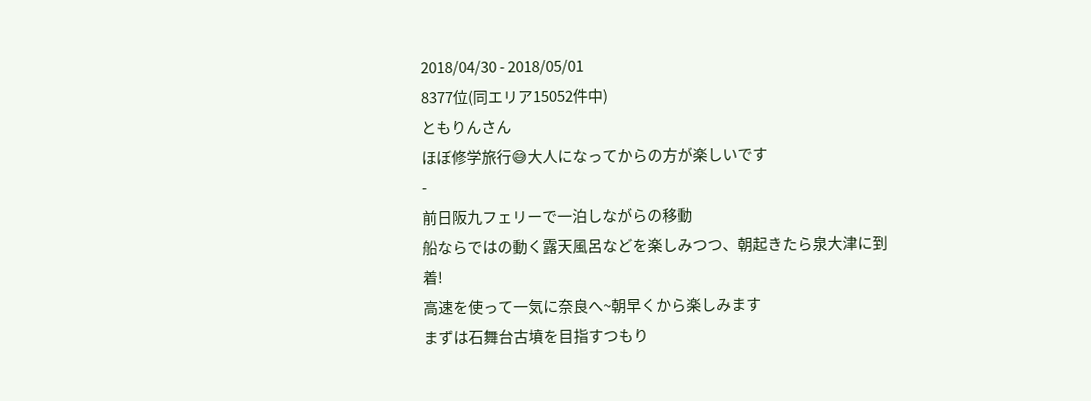2018/04/30 - 2018/05/01
8377位(同エリア15052件中)
ともりんさん
ほぼ修学旅行😅大人になってからの方が楽しいです
-
前日阪九フェリーで一泊しながらの移動
船ならではの動く露天風呂などを楽しみつつ、朝起きたら泉大津に到着!
高速を使って一気に奈良へ~朝早くから楽しみます
まずは石舞台古墳を目指すつもり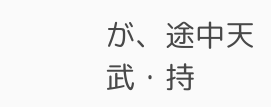が、途中天武・持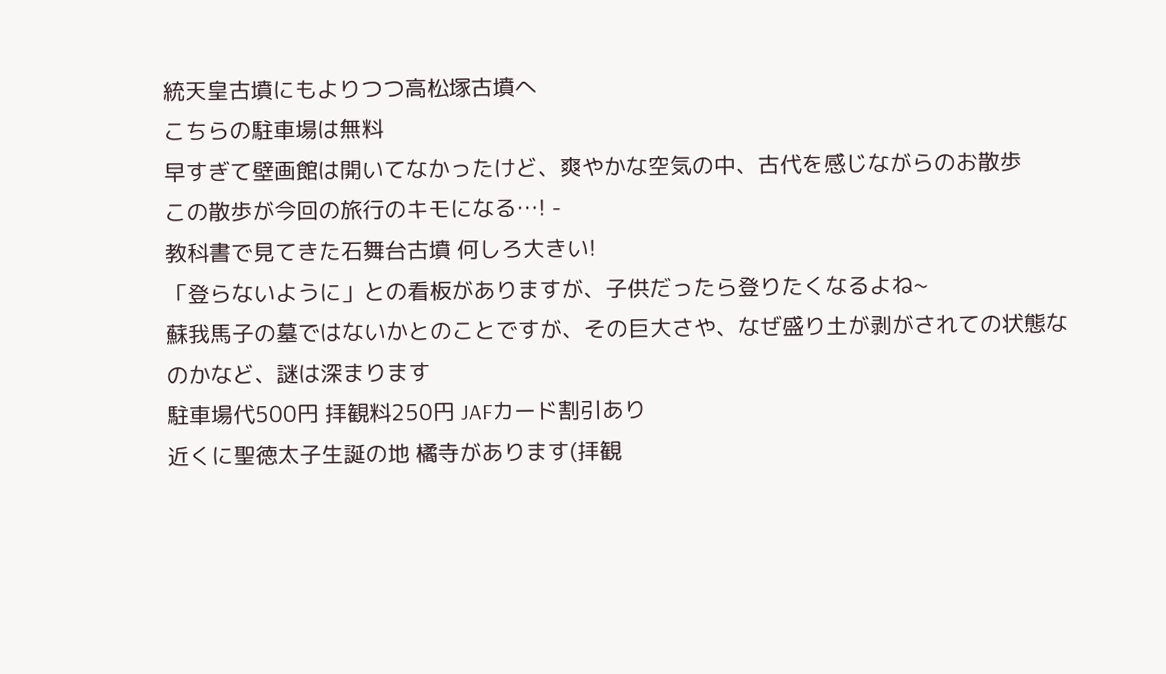統天皇古墳にもよりつつ高松塚古墳へ
こちらの駐車場は無料
早すぎて壁画館は開いてなかったけど、爽やかな空気の中、古代を感じながらのお散歩
この散歩が今回の旅行のキモになる…! -
教科書で見てきた石舞台古墳 何しろ大きい!
「登らないように」との看板がありますが、子供だったら登りたくなるよね~
蘇我馬子の墓ではないかとのことですが、その巨大さや、なぜ盛り土が剥がされての状態なのかなど、謎は深まります
駐車場代500円 拝観料250円 JAFカード割引あり
近くに聖徳太子生誕の地 橘寺があります(拝観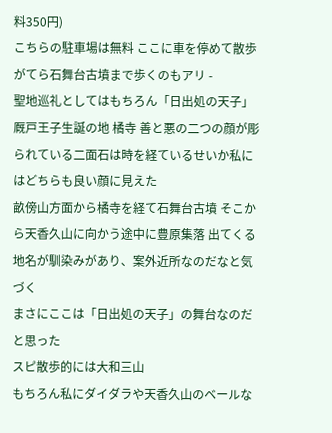料350円)
こちらの駐車場は無料 ここに車を停めて散歩がてら石舞台古墳まで歩くのもアリ -
聖地巡礼としてはもちろん「日出処の天子」
厩戸王子生誕の地 橘寺 善と悪の二つの顔が彫られている二面石は時を経ているせいか私にはどちらも良い顔に見えた
畝傍山方面から橘寺を経て石舞台古墳 そこから天香久山に向かう途中に豊原集落 出てくる地名が馴染みがあり、案外近所なのだなと気づく
まさにここは「日出処の天子」の舞台なのだと思った
スピ散歩的には大和三山
もちろん私にダイダラや天香久山のベールな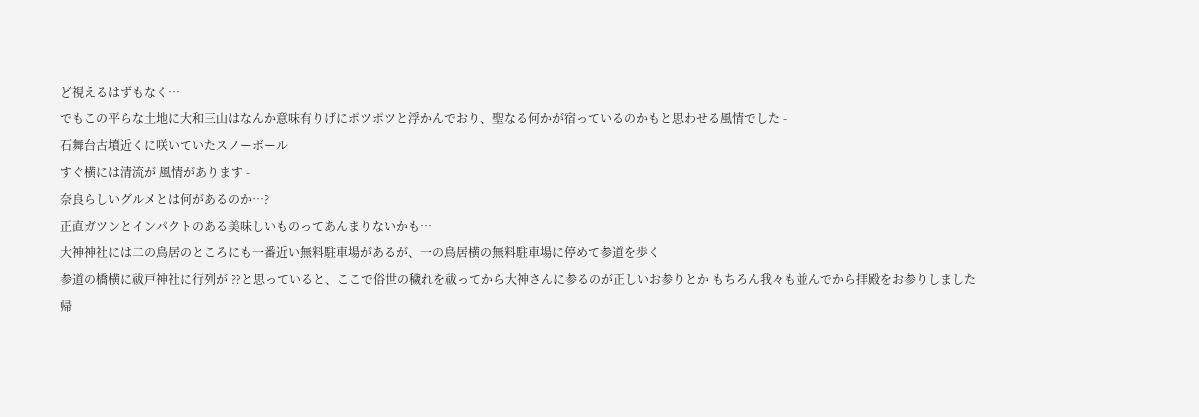ど視えるはずもなく…
でもこの平らな土地に大和三山はなんか意味有りげにポツポツと浮かんでおり、聖なる何かが宿っているのかもと思わせる風情でした -
石舞台古墳近くに咲いていたスノーボール
すぐ横には清流が 風情があります -
奈良らしいグルメとは何があるのか…?
正直ガツンとインパクトのある美味しいものってあんまりないかも…
大神神社には二の鳥居のところにも一番近い無料駐車場があるが、一の鳥居横の無料駐車場に停めて参道を歩く
参道の橋横に祓戸神社に行列が ⁇と思っていると、ここで俗世の穢れを祓ってから大神さんに参るのが正しいお参りとか もちろん我々も並んでから拝殿をお参りしました
帰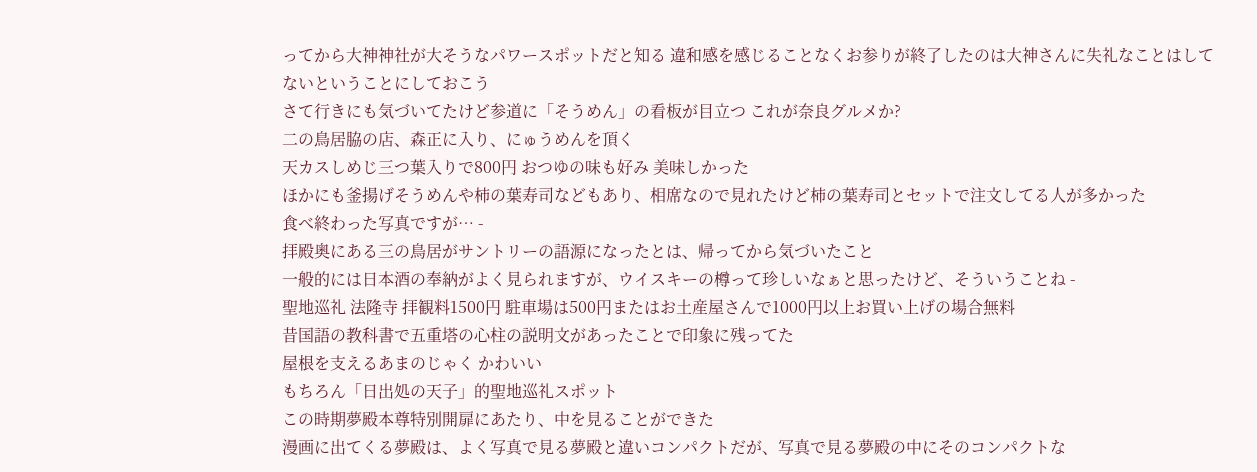ってから大神神社が大そうなパワースポットだと知る 違和感を感じることなくお参りが終了したのは大神さんに失礼なことはしてないということにしておこう
さて行きにも気づいてたけど参道に「そうめん」の看板が目立つ これが奈良グルメか?
二の鳥居脇の店、森正に入り、にゅうめんを頂く
天カスしめじ三つ葉入りで800円 おつゆの味も好み 美味しかった
ほかにも釜揚げそうめんや柿の葉寿司などもあり、相席なので見れたけど柿の葉寿司とセットで注文してる人が多かった
食べ終わった写真ですが… -
拝殿奥にある三の鳥居がサントリーの語源になったとは、帰ってから気づいたこと
一般的には日本酒の奉納がよく見られますが、ウイスキーの樽って珍しいなぁと思ったけど、そういうことね -
聖地巡礼 法隆寺 拝観料1500円 駐車場は500円またはお土産屋さんで1000円以上お買い上げの場合無料
昔国語の教科書で五重塔の心柱の説明文があったことで印象に残ってた
屋根を支えるあまのじゃく かわいい
もちろん「日出処の天子」的聖地巡礼スポット
この時期夢殿本尊特別開扉にあたり、中を見ることができた
漫画に出てくる夢殿は、よく写真で見る夢殿と違いコンパクトだが、写真で見る夢殿の中にそのコンパクトな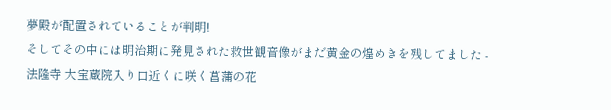夢殿が配置されていることが判明!
そしてその中には明治期に発見された救世観音像がまだ黄金の煌めきを残してました -
法隆寺 大宝蔵院入り口近くに咲く菖蒲の花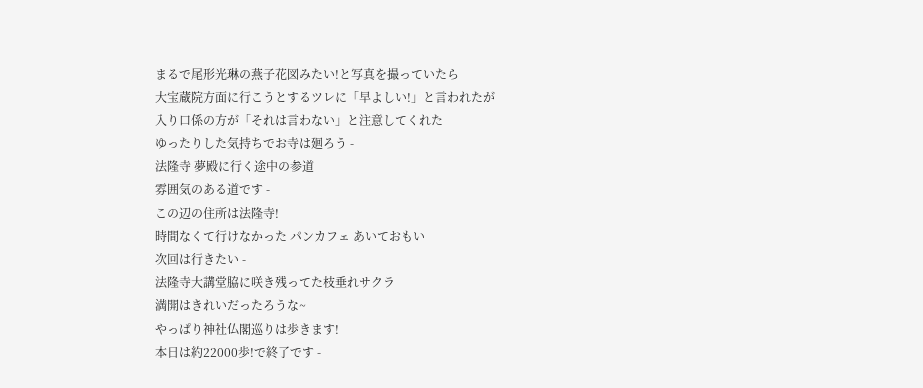まるで尾形光琳の燕子花図みたい!と写真を撮っていたら
大宝蔵院方面に行こうとするツレに「早よしい!」と言われたが
入り口係の方が「それは言わない」と注意してくれた
ゆったりした気持ちでお寺は廻ろう -
法隆寺 夢殿に行く途中の参道
雰囲気のある道です -
この辺の住所は法隆寺!
時間なくて行けなかった パンカフェ あいておもい
次回は行きたい -
法隆寺大講堂脇に咲き残ってた枝垂れサクラ
満開はきれいだったろうな~
やっぱり神社仏閣巡りは歩きます!
本日は約22000歩!で終了です -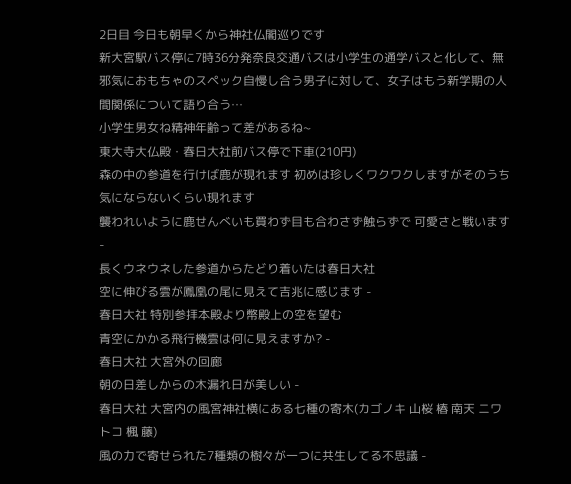2日目 今日も朝早くから神社仏閣巡りです
新大宮駅バス停に7時36分発奈良交通バスは小学生の通学バスと化して、無邪気におもちゃのスペック自慢し合う男子に対して、女子はもう新学期の人間関係について語り合う…
小学生男女ね精神年齢って差があるね~
東大寺大仏殿・春日大社前バス停で下車(210円)
森の中の参道を行けば鹿が現れます 初めは珍しくワクワクしますがそのうち気にならないくらい現れます
襲われいように鹿せんべいも買わず目も合わさず触らずで 可愛さと戦います -
長くウネウネした参道からたどり着いたは春日大社
空に伸びる雲が鳳凰の尾に見えて吉兆に感じます -
春日大社 特別参拝本殿より幣殿上の空を望む
青空にかかる飛行機雲は何に見えますか? -
春日大社 大宮外の回廊
朝の日差しからの木漏れ日が美しい -
春日大社 大宮内の風宮神社横にある七種の寄木(カゴノキ 山桜 椿 南天 ニワトコ 楓 藤)
風の力で寄せられた7種類の樹々が一つに共生してる不思議 -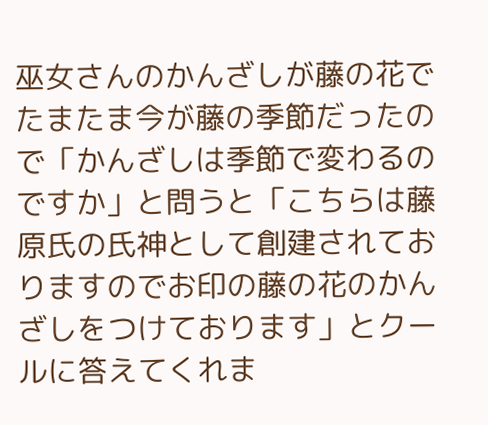巫女さんのかんざしが藤の花でたまたま今が藤の季節だったので「かんざしは季節で変わるのですか」と問うと「こちらは藤原氏の氏神として創建されておりますのでお印の藤の花のかんざしをつけております」とクールに答えてくれま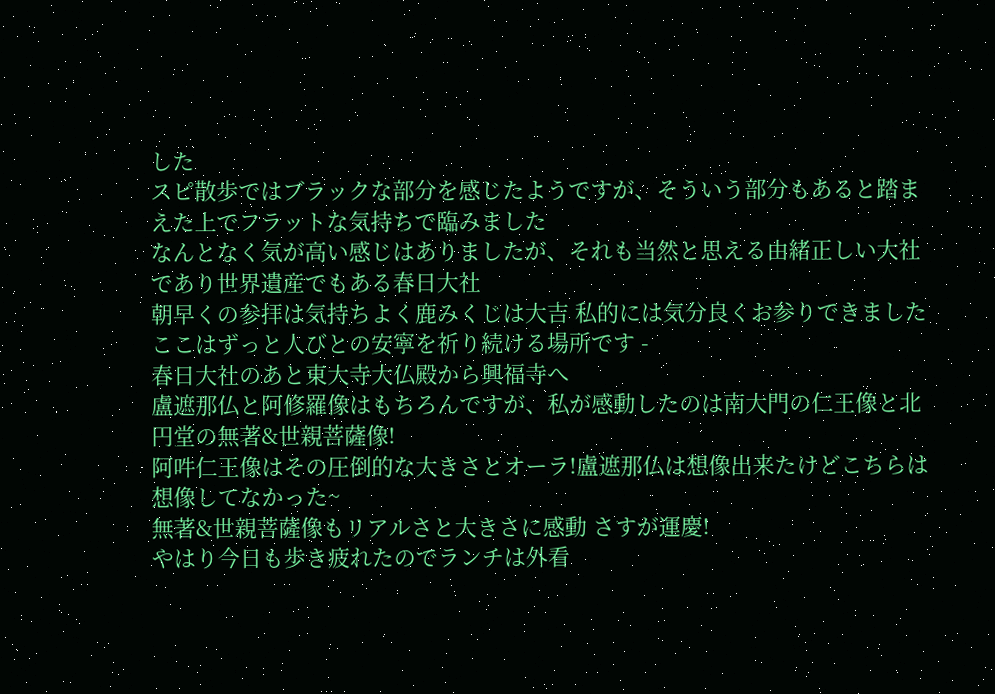した
スピ散歩ではブラックな部分を感じたようですが、そういう部分もあると踏まえた上でフラットな気持ちで臨みました
なんとなく気が高い感じはありましたが、それも当然と思える由緒正しい大社であり世界遺産でもある春日大社
朝早くの参拝は気持ちよく鹿みくじは大吉 私的には気分良くお参りできました
ここはずっと人びとの安寧を祈り続ける場所です -
春日大社のあと東大寺大仏殿から興福寺へ
盧遮那仏と阿修羅像はもちろんですが、私が感動したのは南大門の仁王像と北円堂の無著&世親菩薩像!
阿吽仁王像はその圧倒的な大きさとオーラ!盧遮那仏は想像出来たけどこちらは想像してなかった~
無著&世親菩薩像もリアルさと大きさに感動 さすが運慶!
やはり今日も歩き疲れたのでランチは外看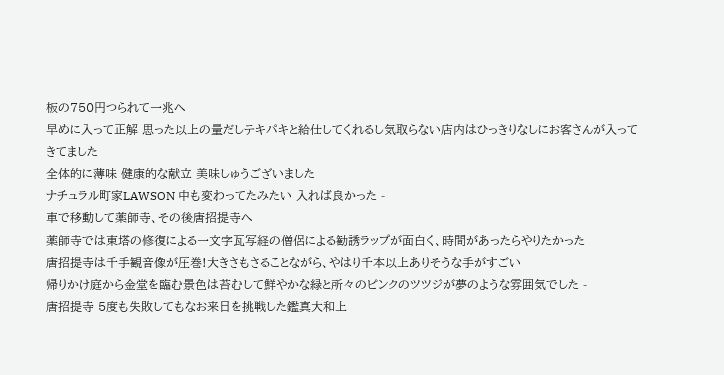板の750円つられて一兆へ
早めに入って正解 思った以上の量だしテキパキと給仕してくれるし気取らない店内はひっきりなしにお客さんが入ってきてました
全体的に薄味 健康的な献立 美味しゅうございました
ナチュラル町家LAWSON 中も変わってたみたい 入れば良かった -
車で移動して薬師寺、その後唐招提寺へ
薬師寺では東塔の修復による一文字瓦写経の僧侶による勧誘ラップが面白く、時間があったらやりたかった
唐招提寺は千手観音像が圧巻!大きさもさることながら、やはり千本以上ありそうな手がすごい
帰りかけ庭から金堂を臨む景色は苔むして鮮やかな緑と所々のピンクのツツジが夢のような雰囲気でした -
唐招提寺 5度も失敗してもなお来日を挑戦した鑑真大和上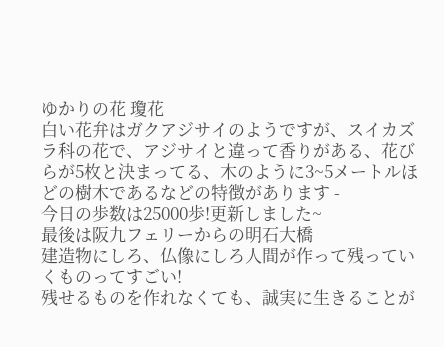ゆかりの花 瓊花
白い花弁はガクアジサイのようですが、スイカズラ科の花で、アジサイと違って香りがある、花びらが5枚と決まってる、木のように3~5メートルほどの樹木であるなどの特徴があります -
今日の歩数は25000歩!更新しました~
最後は阪九フェリーからの明石大橋
建造物にしろ、仏像にしろ人間が作って残っていくものってすごい!
残せるものを作れなくても、誠実に生きることが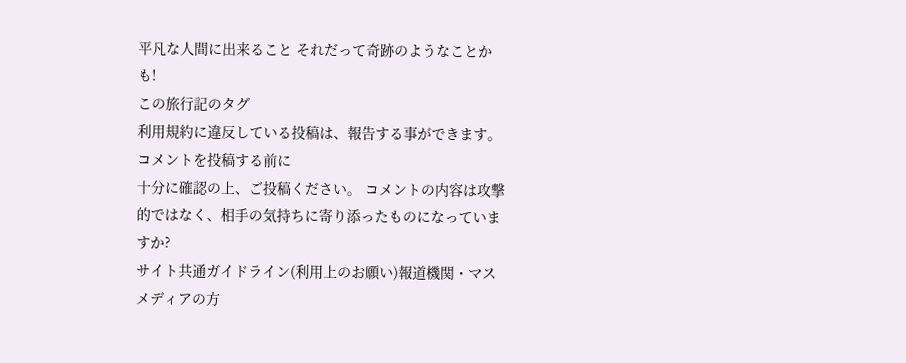平凡な人間に出来ること それだって奇跡のようなことかも!
この旅行記のタグ
利用規約に違反している投稿は、報告する事ができます。
コメントを投稿する前に
十分に確認の上、ご投稿ください。 コメントの内容は攻撃的ではなく、相手の気持ちに寄り添ったものになっていますか?
サイト共通ガイドライン(利用上のお願い)報道機関・マスメディアの方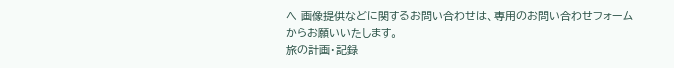へ 画像提供などに関するお問い合わせは、専用のお問い合わせフォームからお願いいたします。
旅の計画・記録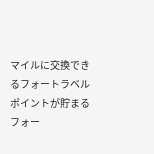マイルに交換できるフォートラベルポイントが貯まる
フォー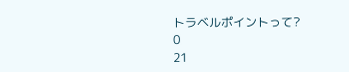トラベルポイントって?
0
21